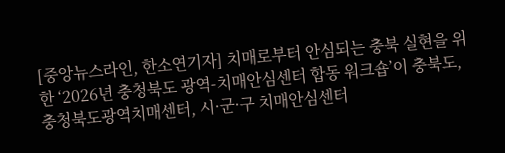[중앙뉴스라인, 한소연기자] 치매로부터 안심되는 충북 실현을 위한 ‘2026년 충청북도 광역-치매안심센터 합동 워크숍’이 충북도, 충청북도광역치매센터, 시·군·구 치매안심센터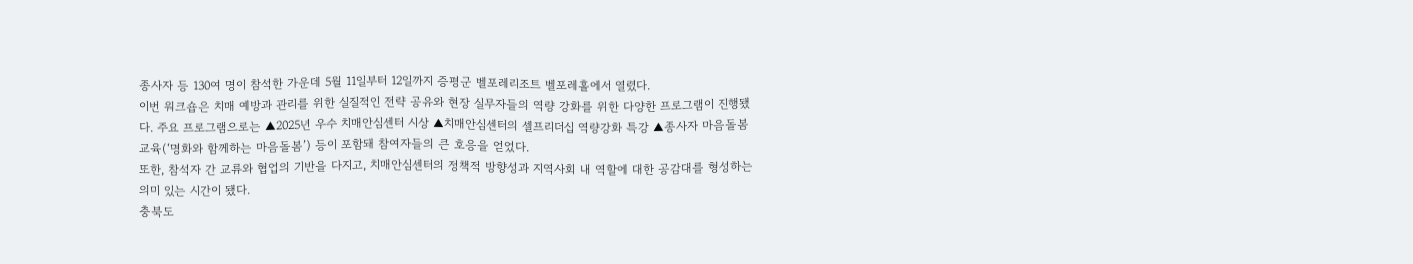종사자 등 130여 명이 참석한 가운데 5월 11일부터 12일까지 증평군 벨포레리조트 벨포레홀에서 열렸다.
이번 워크숍은 치매 예방과 관리를 위한 실질적인 전략 공유와 현장 실무자들의 역량 강화를 위한 다양한 프로그램이 진행됐다. 주요 프로그램으로는 ▲2025년 우수 치매안심센터 시상 ▲치매안심센터의 셀프리더십 역량강화 특강 ▲종사자 마음돌봄 교육(‘명화와 함께하는 마음돌봄’) 등이 포함돼 참여자들의 큰 호응을 얻었다.
또한, 참석자 간 교류와 협업의 기반을 다지고, 치매안심센터의 정책적 방향성과 지역사회 내 역할에 대한 공감대를 형성하는 의미 있는 시간이 됐다.
충북도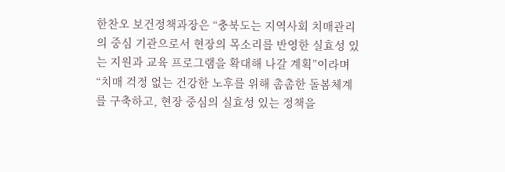한찬오 보건정책과장은 “충북도는 지역사회 치매관리의 중심 기관으로서 현장의 목소리를 반영한 실효성 있는 지원과 교육 프로그램을 확대해 나갈 계획”이라며 “치매 걱정 없는 건강한 노후를 위해 촘촘한 돌봄체계를 구축하고, 현장 중심의 실효성 있는 정책을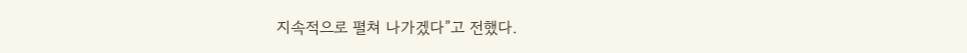지속적으로 펼쳐 나가겠다”고 전했다.